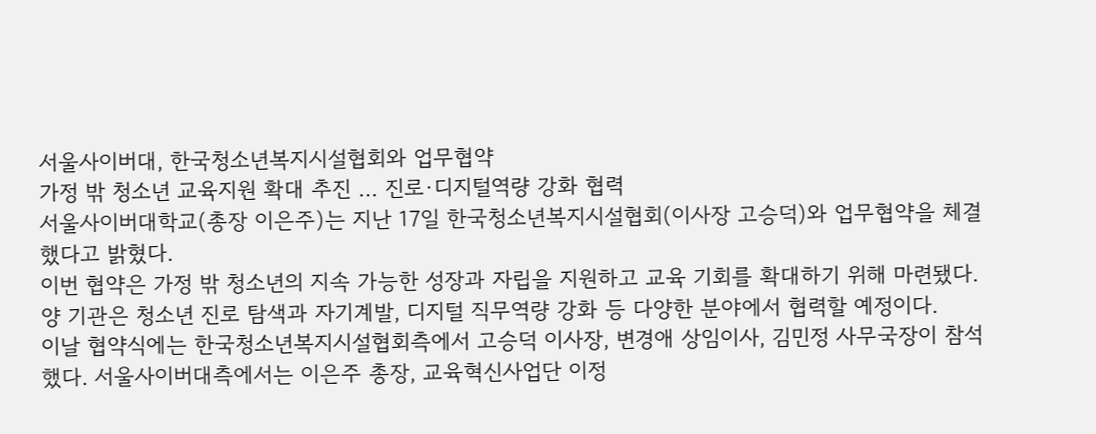서울사이버대, 한국청소년복지시설협회와 업무협약
가정 밖 청소년 교육지원 확대 추진 … 진로·디지털역량 강화 협력
서울사이버대학교(총장 이은주)는 지난 17일 한국청소년복지시설협회(이사장 고승덕)와 업무협약을 체결했다고 밝혔다.
이번 협약은 가정 밖 청소년의 지속 가능한 성장과 자립을 지원하고 교육 기회를 확대하기 위해 마련됐다. 양 기관은 청소년 진로 탐색과 자기계발, 디지털 직무역량 강화 등 다양한 분야에서 협력할 예정이다.
이날 협약식에는 한국청소년복지시설협회측에서 고승덕 이사장, 변경애 상임이사, 김민정 사무국장이 참석했다. 서울사이버대측에서는 이은주 총장, 교육혁신사업단 이정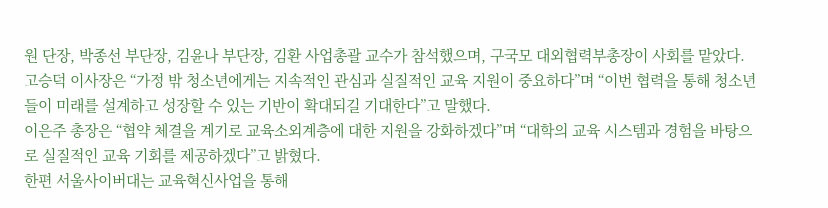원 단장, 박종선 부단장, 김윤나 부단장, 김환 사업총괄 교수가 참석했으며, 구국모 대외협력부총장이 사회를 맡았다.
고승덕 이사장은 “가정 밖 청소년에게는 지속적인 관심과 실질적인 교육 지원이 중요하다”며 “이번 협력을 통해 청소년들이 미래를 설계하고 성장할 수 있는 기반이 확대되길 기대한다”고 말했다.
이은주 총장은 “협약 체결을 계기로 교육소외계층에 대한 지원을 강화하겠다”며 “대학의 교육 시스템과 경험을 바탕으로 실질적인 교육 기회를 제공하겠다”고 밝혔다.
한편 서울사이버대는 교육혁신사업을 통해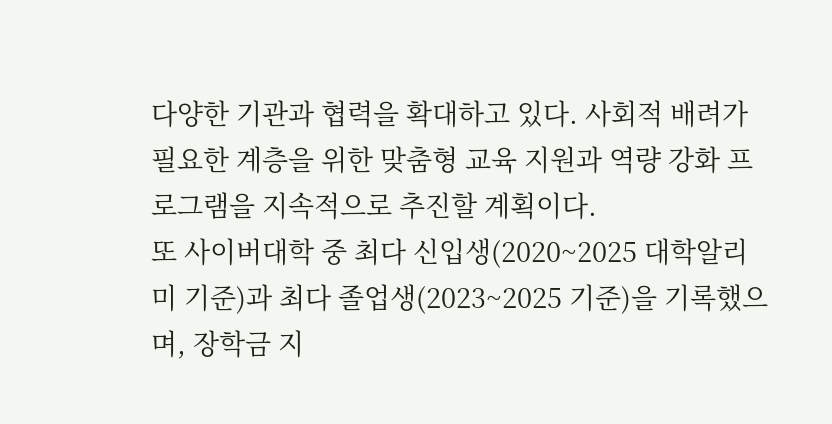다양한 기관과 협력을 확대하고 있다. 사회적 배려가 필요한 계층을 위한 맞춤형 교육 지원과 역량 강화 프로그램을 지속적으로 추진할 계획이다.
또 사이버대학 중 최다 신입생(2020~2025 대학알리미 기준)과 최다 졸업생(2023~2025 기준)을 기록했으며, 장학금 지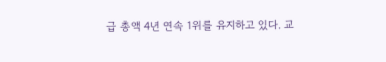급 총액 4년 연속 1위를 유지하고 있다. 교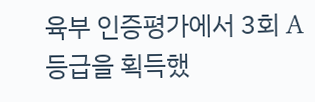육부 인증평가에서 3회 A등급을 획득했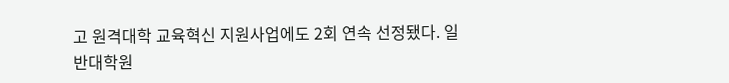고 원격대학 교육혁신 지원사업에도 2회 연속 선정됐다. 일반대학원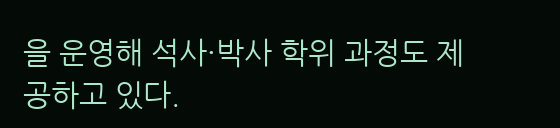을 운영해 석사·박사 학위 과정도 제공하고 있다.